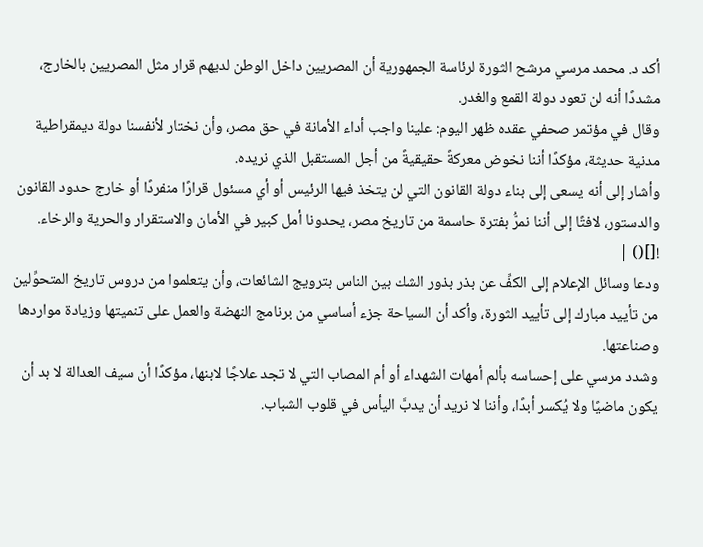أكد د. محمد مرسي مرشح الثورة لرئاسة الجمهورية أن المصريين داخل الوطن لديهم قرار مثل المصريين بالخارج، مشددًا أنه لن تعود دولة القمع والغدر.
وقال في مؤتمر صحفي عقده ظهر اليوم: علينا واجب أداء الأمانة في حق مصر، وأن نختار لأنفسنا دولة ديمقراطية مدنية حديثة، مؤكدًا أننا نخوض معركةً حقيقيةً من أجل المستقبل الذي نريده.
وأشار إلى أنه يسعى إلى بناء دولة القانون التي لن يتخذ فيها الرئيس أو أي مسئول قرارًا منفردًا أو خارج حدود القانون والدستور، لافتًا إلى أننا نمرُّ بفترة حاسمة من تاريخ مصر، يحدونا أمل كبير في الأمان والاستقرار والحرية والرخاء.
![]() |
ودعا وسائل الإعلام إلى الكفِّ عن بذر بذور الشك بين الناس بترويج الشائعات، وأن يتعلموا من دروس تاريخ المتحوِّلين من تأييد مبارك إلى تأييد الثورة، وأكد أن السياحة جزء أساسي من برنامج النهضة والعمل على تنميتها وزيادة مواردها وصناعتها.
وشدد مرسي على إحساسه بألم أمهات الشهداء أو أم المصاب التي لا تجد علاجًا لابنها، مؤكدًا أن سيف العدالة لا بد أن يكون ماضيًا ولا يُكسر أبدًا، وأننا لا نريد أن يدبَّ اليأس في قلوب الشباب.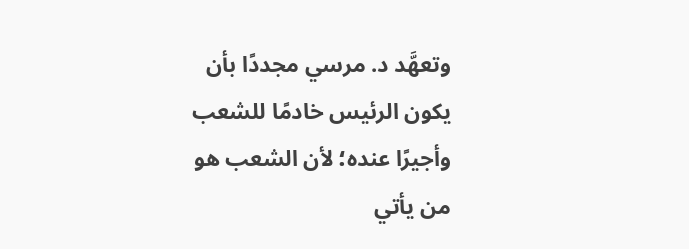وتعهَّد د. مرسي مجددًا بأن يكون الرئيس خادمًا للشعب وأجيرًا عنده؛ لأن الشعب هو من يأتي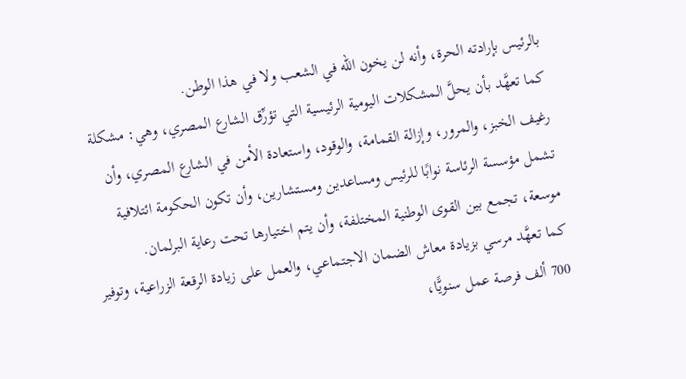بالرئيس بإرادته الحرة، وأنه لن يخون الله في الشعب ولا في هذا الوطن.
كما تعهَّد بأن يحلَّ المشكلات اليومية الرئيسية التي تؤرِّق الشارع المصري، وهي: مشكلة رغيف الخبز، والمرور، وإزالة القمامة، والوقود، واستعادة الأمن في الشارع المصري، وأن تشمل مؤسسة الرئاسة نوابًا للرئيس ومساعدين ومستشارين، وأن تكون الحكومة ائتلافية موسعة، تجمع بين القوى الوطنية المختلفة، وأن يتم اختيارها تحت رعاية البرلمان.
كما تعهَّد مرسي بزيادة معاش الضمان الاجتماعي، والعمل على زيادة الرقعة الزراعية، وتوفير 700 ألف فرصة عمل سنويًّا،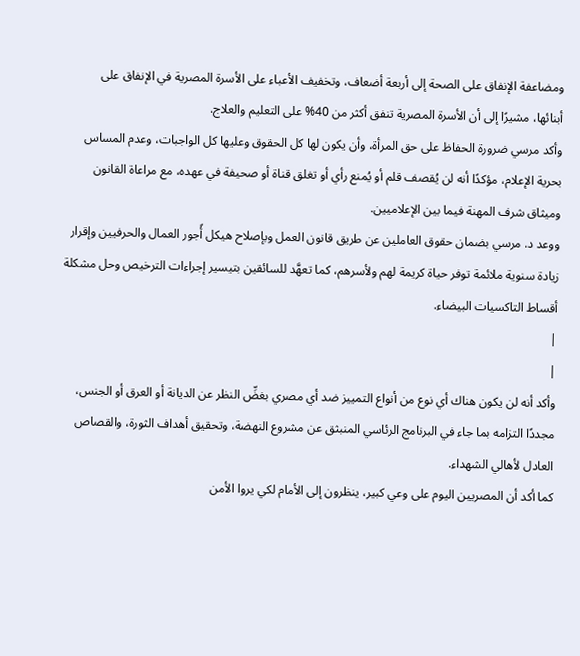ومضاعفة الإنفاق على الصحة إلى أربعة أضعاف، وتخفيف الأعباء على الأسرة المصرية في الإنفاق على أبنائها، مشيرًا إلى أن الأسرة المصرية تنفق أكثر من 40% على التعليم والعلاج.
وأكد مرسي ضرورة الحفاظ على حق المرأة، وأن يكون لها كل الحقوق وعليها كل الواجبات، وعدم المساس بحرية الإعلام، مؤكدًا أنه لن يُقصف قلم أو يُمنع رأي أو تغلق قناة أو صحيفة في عهده، مع مراعاة القانون وميثاق شرف المهنة فيما بين الإعلاميين.
ووعد د. مرسي بضمان حقوق العاملين عن طريق قانون العمل وبإصلاح هيكل أًجور العمال والحرفيين وإقرار زيادة سنوية ملائمة توفر حياة كريمة لهم ولأسرهم، كما تعهَّد للسائقين بتيسير إجراءات الترخيص وحل مشكلة أقساط التاكسيات البيضاء.
|
|
وأكد أنه لن يكون هناك أي نوع من أنواع التمييز ضد أي مصري بغضِّ النظر عن الديانة أو العرق أو الجنس، مجددًا التزامه بما جاء في البرنامج الرئاسي المنبثق عن مشروع النهضة، وتحقيق أهداف الثورة، والقصاص العادل لأهالي الشهداء.
كما أكد أن المصريين اليوم على وعي كبير، ينظرون إلى الأمام لكي يروا الأمن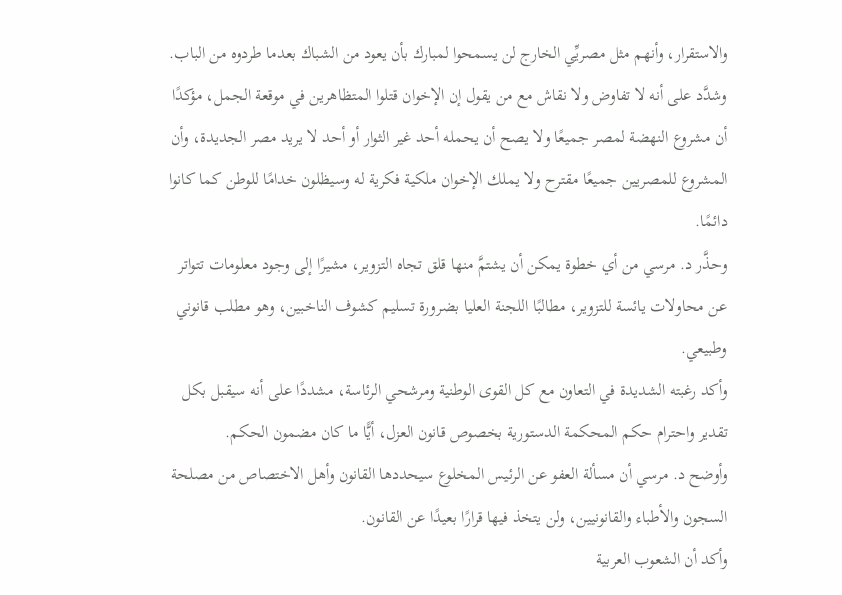والاستقرار، وأنهم مثل مصريِّي الخارج لن يسمحوا لمبارك بأن يعود من الشباك بعدما طردوه من الباب.
وشدَّد على أنه لا تفاوض ولا نقاش مع من يقول إن الإخوان قتلوا المتظاهرين في موقعة الجمل، مؤكدًا أن مشروع النهضة لمصر جميعًا ولا يصح أن يحمله أحد غير الثوار أو أحد لا يريد مصر الجديدة، وأن المشروع للمصريين جميعًا مقترح ولا يملك الإخوان ملكية فكرية له وسيظلون خدامًا للوطن كما كانوا دائمًا.
وحذَّر د. مرسي من أي خطوة يمكن أن يشتمَّ منها قلق تجاه التزوير، مشيرًا إلى وجود معلومات تتواتر عن محاولات يائسة للتزوير، مطالبًا اللجنة العليا بضرورة تسليم كشوف الناخبين، وهو مطلب قانوني وطبيعي.
وأكد رغبته الشديدة في التعاون مع كل القوى الوطنية ومرشحي الرئاسة، مشددًا على أنه سيقبل بكل تقدير واحترام حكم المحكمة الدستورية بخصوص قانون العزل، أيًّا ما كان مضمون الحكم.
وأوضح د. مرسي أن مسألة العفو عن الرئيس المخلوع سيحددها القانون وأهل الاختصاص من مصلحة السجون والأطباء والقانونيين، ولن يتخذ فيها قرارًا بعيدًا عن القانون.
وأكد أن الشعوب العربية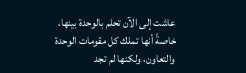عاشت إلى الآن تحلم بالوحدة بينها، خاصةً أنها تملك كل مقومات الوحدة والتعاون، ولكنها لم تجد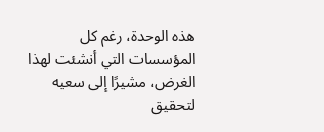هذه الوحدة، رغم كل المؤسسات التي أنشئت لهذا الغرض، مشيرًا إلى سعيه لتحقيق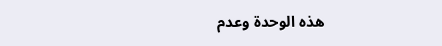هذه الوحدة وعدم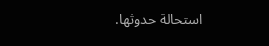استحالة حدوثها.